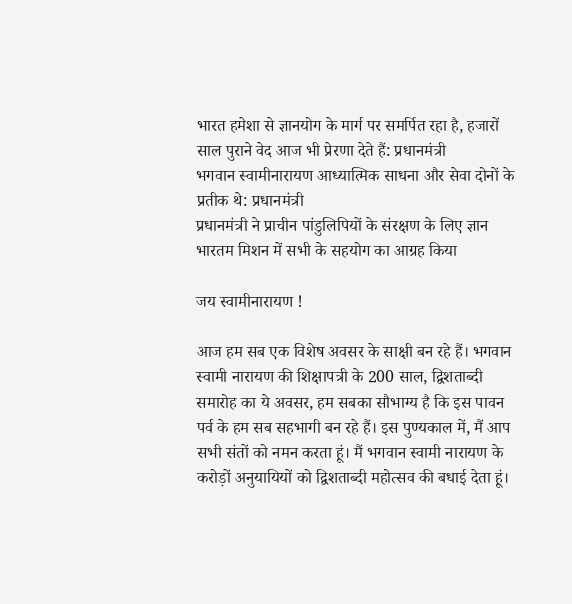भारत हमेशा से ज्ञानयोग के मार्ग पर समर्पित रहा है, हजारों साल पुराने वेद आज भी प्रेरणा देते हैं: प्रधानमंत्री
भगवान स्वामीनारायण आध्यात्मिक साधना और सेवा दोनों के प्रतीक थे: प्रधानमंत्री
प्रधानमंत्री ने प्राचीन पांडुलिपियों के संरक्षण के लिए ज्ञान भारतम मिशन में सभी के सहयोग का आग्रह किया

जय स्वामीनारायण !

आज हम सब एक विशेष अवसर के साक्षी बन रहे हैं। भगवान स्वामी नारायण की शिक्षापत्री के 200 साल, द्विशताब्दी समारोह का ये अवसर, हम सबका सौभाग्य है कि इस पावन पर्व के हम सब सहभागी बन रहे हैं। इस पुण्यकाल में, मैं आप सभी संतों को नमन करता हूं। मैं भगवान स्वामी नारायण के करोड़ों अनुयायियों को द्विशताब्दी महोत्सव की बधाई देता हूं।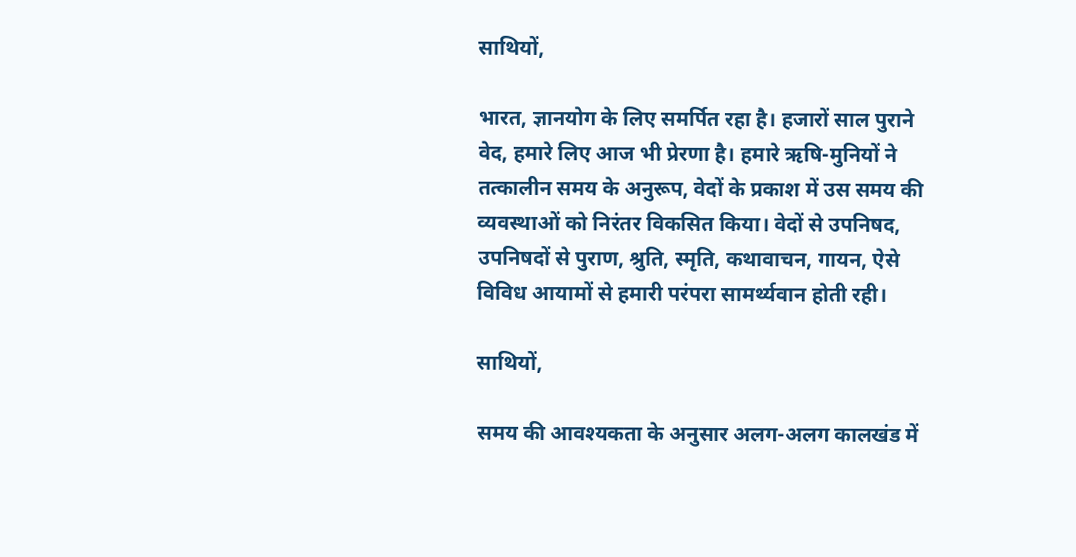साथियों,

भारत, ज्ञानयोग के लिए समर्पित रहा है। हजारों साल पुराने वेद, हमारे लिए आज भी प्रेरणा है। हमारे ऋषि-मुनियों ने तत्कालीन समय के अनुरूप, वेदों के प्रकाश में उस समय की व्यवस्थाओं को निरंतर विकसित किया। वेदों से उपनिषद, उपनिषदों से पुराण, श्रुति, स्मृति, कथावाचन, गायन, ऐसे विविध आयामों से हमारी परंपरा सामर्थ्यवान होती रही।

साथियों,

समय की आवश्यकता के अनुसार अलग-अलग कालखंड में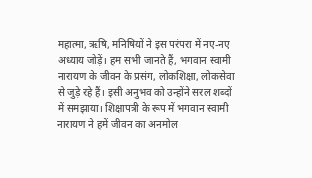महात्मा, ऋषि, मनिषियों ने इस परंपरा में नए-नए अध्याय जोड़ें। हम सभी जानते हैं, भगवान स्वामी नारायण के जीवन के प्रसंग, लोकशिक्षा, लोकसेवा से जुड़े रहे हैं। इसी अनुभव को उन्होंने सरल शब्दों में समझाया। शिक्षापत्री के रूप में भगवान स्वामी नारायण ने हमें जीवन का अनमोल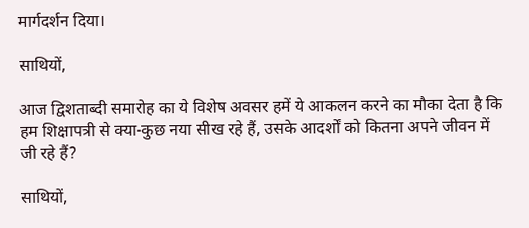मार्गदर्शन दिया।

साथियों,

आज द्विशताब्दी समारोह का ये विशेष अवसर हमें ये आकलन करने का मौका देता है कि हम शिक्षापत्री से क्या-कुछ नया सीख रहे हैं, उसके आदर्शों को कितना अपने जीवन में जी रहे हैं?

साथियों,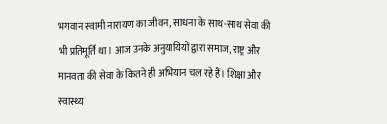भगवान स्वामी नारायण का जीवन, साधना के साथ-साथ सेवा की भी प्रतिमूर्ति था। आज उनके अनुयायियों द्वारा समाज, राष्ट्र और मानवता की सेवा के कितने ही अभियान चल रहे हैं। शिक्षा और स्वास्थ्य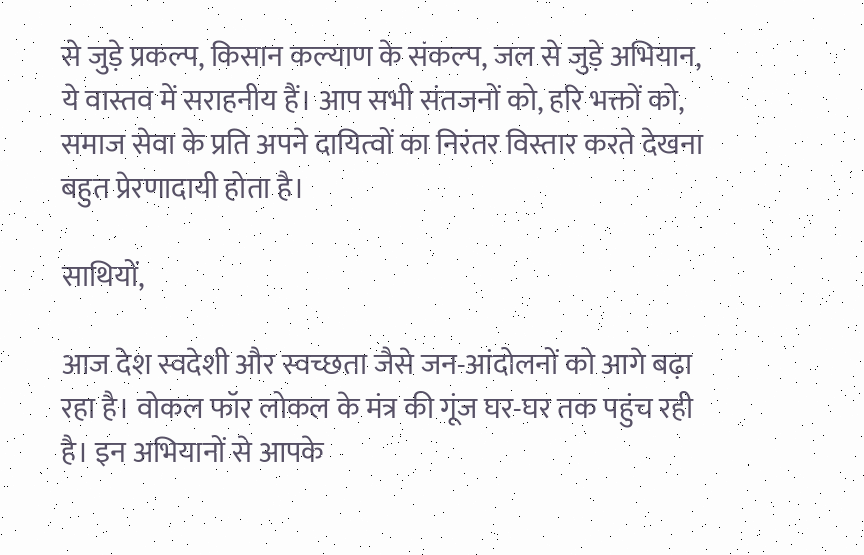से जुड़े प्रकल्प, किसान कल्याण के संकल्प, जल से जुड़े अभियान, ये वास्तव में सराहनीय हैं। आप सभी संतजनों को, हरि भक्तों को, समाज सेवा के प्रति अपने दायित्वों का निरंतर विस्तार करते देखना बहुत प्रेरणादायी होता है।

साथियों,

आज देश स्वदेशी और स्वच्छता जैसे जन-आंदोलनों को आगे बढ़ा रहा है। वोकल फॉर लोकल के मंत्र की गूंज घर-घर तक पहुंच रही है। इन अभियानों से आपके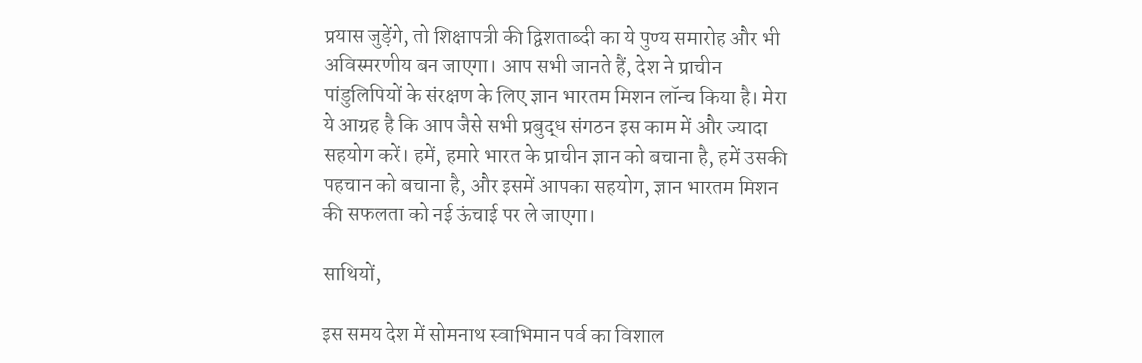प्रयास जुड़ेंगे, तो शिक्षापत्री की द्विशताब्दी का ये पुण्य समारोह और भी अविस्मरणीय बन जाएगा। आप सभी जानते हैं, देश ने प्राचीन पांडुलिपियों के संरक्षण के लिए ज्ञान भारतम मिशन लॉन्च किया है। मेरा ये आग्रह है कि आप जैसे सभी प्रबुद्ध संगठन इस काम में और ज्यादा सहयोग करें। हमें, हमारे भारत के प्राचीन ज्ञान को बचाना है, हमें उसकी पहचान को बचाना है, और इसमें आपका सहयोग, ज्ञान भारतम मिशन की सफलता को नई ऊंचाई पर ले जाएगा।

साथियों,

इस समय देश में सोमनाथ स्वाभिमान पर्व का विशाल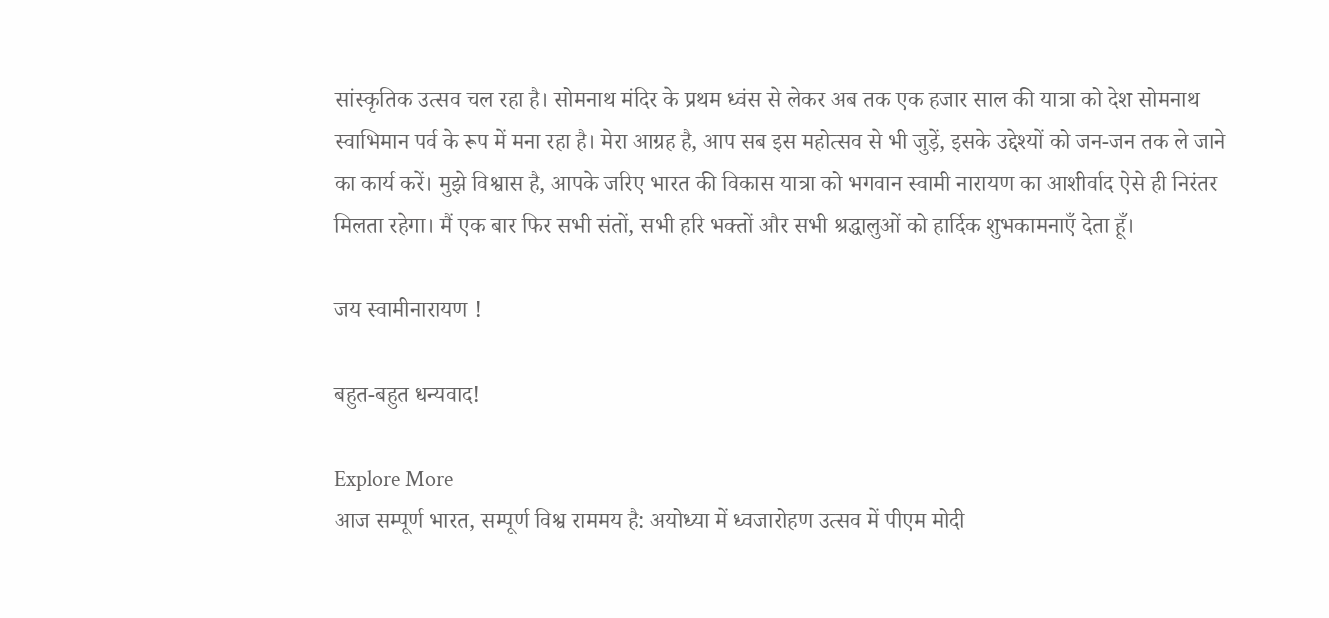सांस्कृतिक उत्सव चल रहा है। सोमनाथ मंदिर के प्रथम ध्वंस से लेकर अब तक एक हजार साल की यात्रा को देश सोमनाथ स्वाभिमान पर्व के रूप में मना रहा है। मेरा आग्रह है, आप सब इस महोत्सव से भी जुड़ें, इसके उद्देश्यों को जन-जन तक ले जाने का कार्य करें। मुझे विश्वास है, आपके जरिए भारत की विकास यात्रा को भगवान स्वामी नारायण का आशीर्वाद ऐसे ही निरंतर मिलता रहेगा। मैं एक बार फिर सभी संतों, सभी हरि भक्तों और सभी श्रद्धालुओं को हार्दिक शुभकामनाएँ देता हूँ।

जय स्वामीनारायण !

बहुत-बहुत धन्यवाद!

Explore More
आज सम्पूर्ण भारत, सम्पूर्ण विश्व राममय है: अयोध्या में ध्वजारोहण उत्सव में पीएम मोदी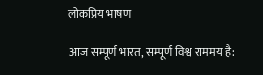लोकप्रिय भाषण

आज सम्पूर्ण भारत, सम्पूर्ण विश्व राममय है: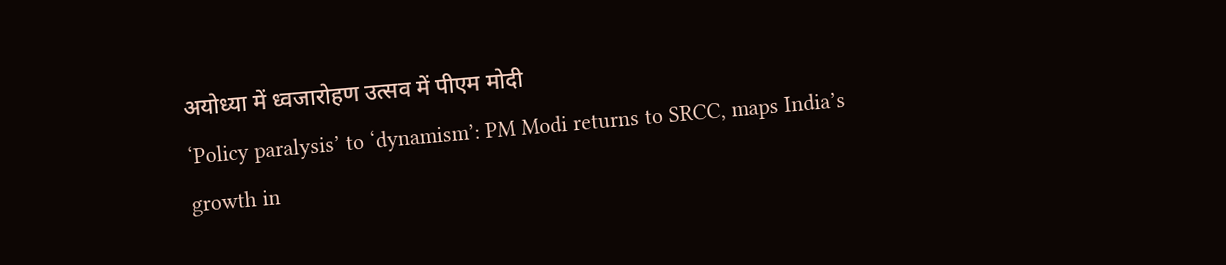अयोध्या में ध्वजारोहण उत्सव में पीएम मोदी
‘Policy paralysis’ to ‘dynamism’: PM Modi returns to SRCC, maps India’s growth in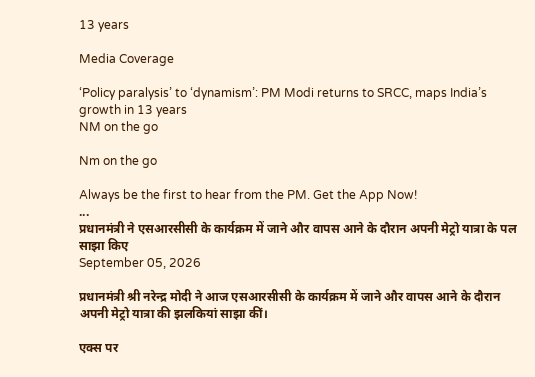13 years

Media Coverage

‘Policy paralysis’ to ‘dynamism’: PM Modi returns to SRCC, maps India’s growth in 13 years
NM on the go

Nm on the go

Always be the first to hear from the PM. Get the App Now!
...
प्रधानमंत्री ने एसआरसीसी के कार्यक्रम में जाने और वापस आने के दौरान अपनी मेट्रो यात्रा के पल साझा किए
September 05, 2026

प्रधानमंत्री श्री नरेन्द्र मोदी ने आज एसआरसीसी के कार्यक्रम में जाने और वापस आने के दौरान अपनी मेट्रो यात्रा की झलकियां साझा कीं।

एक्स पर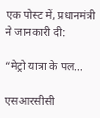एक पोस्ट में, प्रधानमंत्री ने जानकारी दी:

“मेट्रो यात्रा के पल…

एसआरसीसी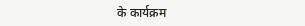के कार्यक्रम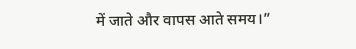में जाते और वापस आते समय।”